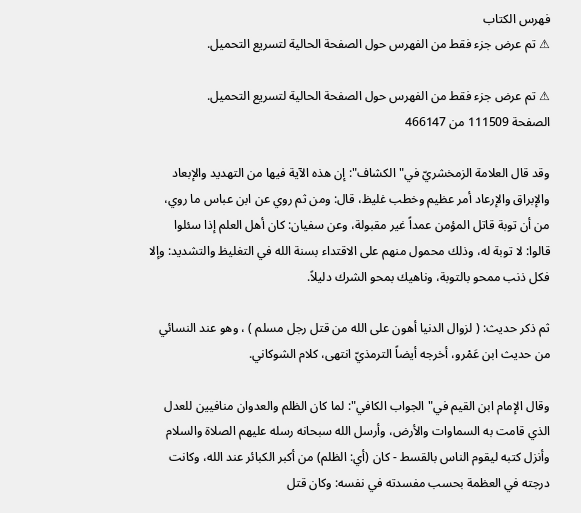فهرس الكتاب
⚠ تم عرض جزء فقط من الفهرس حول الصفحة الحالية لتسريع التحميل.

⚠ تم عرض جزء فقط من الفهرس حول الصفحة الحالية لتسريع التحميل.
الصفحة 111509 من 466147

وقد قال العلامة الزمخشريّ في"الكشاف": إن هذه الآية فيها من التهديد والإبعاد والإبراق والإرعاد أمر عظيم وخطب غليظ، قال: ومن ثم روي عن ابن عباس ما روي، من أن توبة قاتل المؤمن عمداً غير مقبولة، وعن سفيان: كان أهل العلم إذا سئلوا قالوا: لا توبة له، وذلك محمول منهم على الاقتداء بسنة الله في التغليظ والتشديد: وإلا فكل ذنب ممحو بالتوبة، وناهيك بمحو الشرك دليلاً.

ثم ذكر حديث: ( لزوال الدنيا أهون على الله من قتل رجل مسلم ) ، وهو عند النسائي من حديث ابن عَمْرو، أخرجه أيضاً الترمذيّ انتهى، كلام الشوكاني.

وقال الإمام ابن القيم في"الجواب الكافي": لما كان الظلم والعدوان منافيين للعدل الذي قامت به السماوات والأرض، وأرسل الله سبحانه رسله عليهم الصلاة والسلام وأنزل كتبه ليقوم الناس بالقسط - كان (أي: الظلم) من أكبر الكبائر عند الله، وكانت درجته في العظمة بحسب مفسدته في نفسه: وكان قتل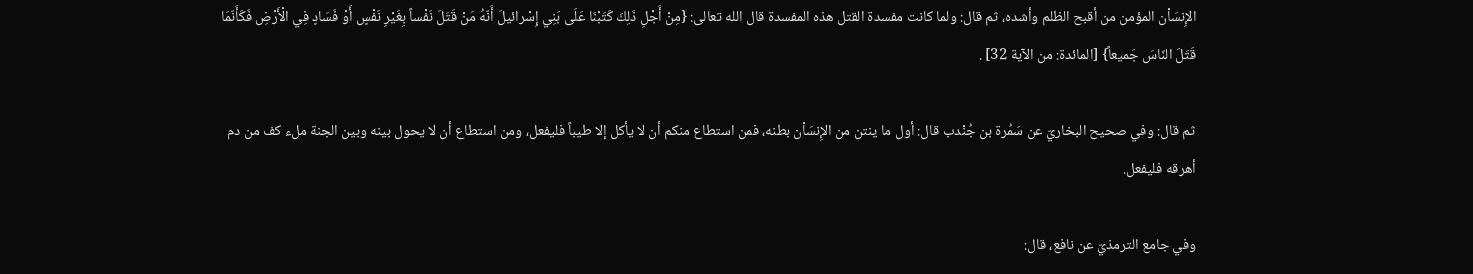الإِنسَاْن المؤمن من أقبح الظلم وأشده، ثم قال: ولما كانت مفسدة القتل هذه المفسدة قال الله تعالى: {مِنْ أَجْلِ ذَلِكَ كَتَبْنَا عَلَى بَنِي إِسْرائيلَ أَنّهُ مَنْ قَتَلَ نَفْساً بِغَيْرِ نَفْسٍ أَوْ فَسَادٍ فِي الْأَرْضِ فَكَأَنّمَا قَتَلَ النّاسَ جَميعاً} [المائدة: من الآية 32] .

ثم قال: وفي صحيح البخاريّ عن سَمُرة بن جُنْدب قال: أول ما ينتن من الإِنسَاْن بطنه، فمن استطاع منكم أن لا يأكل إلا طيباً فليفعل، ومن استطاع أن لا يحول بينه وبين الجنة ملء كف من دم أهرقه فليفعل.

وفي جامع الترمذيّ عن نافع، قال: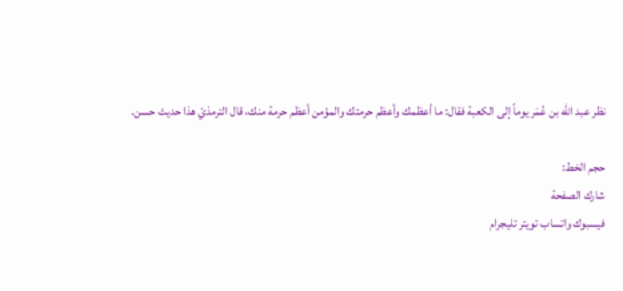نظر عبد الله بن عُمَر يوماً إلى الكعبة فقال: ما أعظمك وأعظم حرمتك والمؤمن أعظم حرمة منك، قال الترمذيّ هذا حديث حسن.

حجم الخط:
شارك الصفحة
فيسبوك واتساب تويتر تليجرام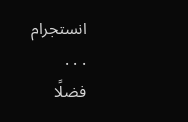انستجرام
. . .
فضلًا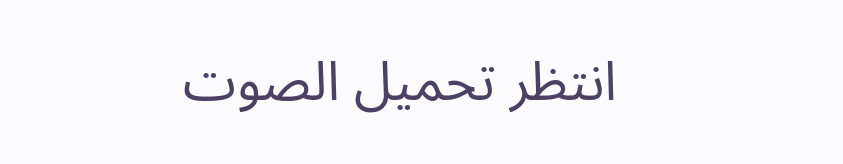انتظر تحميل الصوت